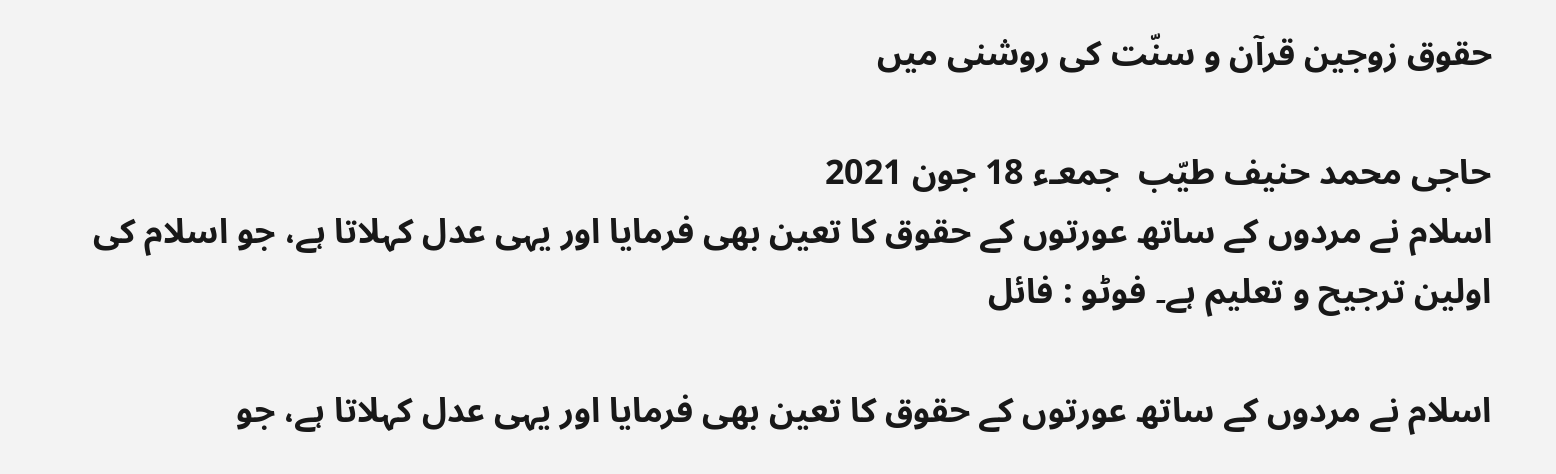حقوق زوجین قرآن و سنّت کی روشنی میں

حاجی محمد حنیف طیّب  جمعـء 18 جون 2021
اسلام نے مردوں کے ساتھ عورتوں کے حقوق کا تعین بھی فرمایا اور یہی عدل کہلاتا ہے، جو اسلام کی اولین ترجیح و تعلیم ہے۔ فوٹو : فائل

اسلام نے مردوں کے ساتھ عورتوں کے حقوق کا تعین بھی فرمایا اور یہی عدل کہلاتا ہے، جو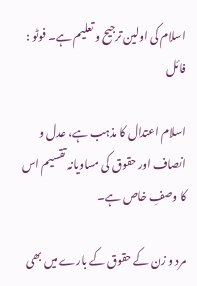اسلام کی اولین ترجیح و تعلیم ہے۔ فوٹو : فائل

اسلام اعتدال کا مذہب ہے، عدل و انصاف اور حقوق کی مساویانہ تقسیم اس کا وصفِ خاص ہے۔

مرد و زن کے حقوق کے بارے میں بھی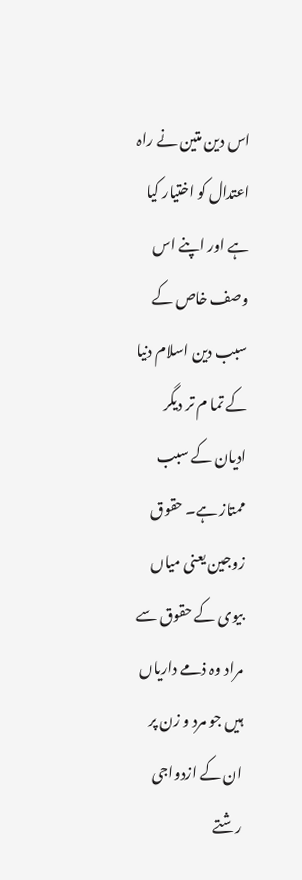اس دین متین نے راہ اعتدال کو اختیار کیا ہے اور اپنے اس وصف خاص کے سبب دین اسلام دنیا کے تما م تر دیگر ادیان کے سبب ممتاز ہے۔ حقوق زوجین یعنی میاں بیوی کے حقوق سے مراد وہ ذمے داریاں ہیں جو مرد و زن پر ان کے ازدواجی رشتے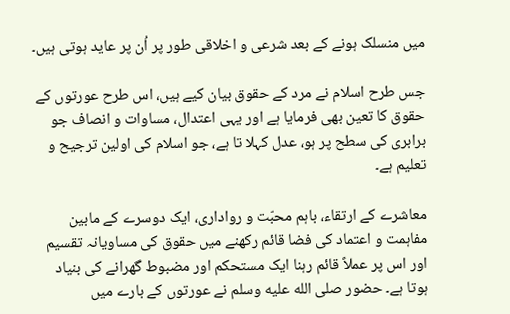میں منسلک ہونے کے بعد شرعی و اخلاقی طور پر اُن پر عاید ہوتی ہیں۔

جس طرح اسلام نے مرد کے حقوق بیان کیے ہیں، اس طرح عورتوں کے حقوق کا تعین بھی فرمایا ہے اور یہی اعتدال، مساوات و انصاف جو برابری کی سطح پر ہو، عدل کہلا تا ہے، جو اسلام کی اولین ترجیح و تعلیم ہے۔

معاشرے کے ارتقاء، باہم محبّت و رواداری، ایک دوسرے کے مابین مفاہمت و اعتماد کی فضا قائم رکھنے میں حقوق کی مساویانہ تقسیم اور اس پر عملاً قائم رہنا ایک مستحکم اور مضبوط گھرانے کی بنیاد ہوتا ہے۔ حضور صلى الله عليه وسلم نے عورتوں کے بارے میں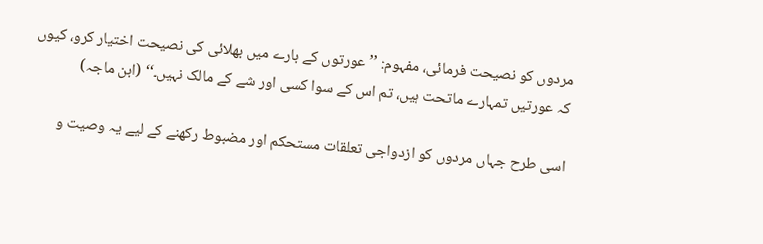مردوں کو نصیحت فرمائی، مفہوم: ’’عورتوں کے بارے میں بھلائی کی نصیحت اختیار کرو، کیوں کہ عورتیں تمہارے ماتحت ہیں، تم اس کے سوا کسی اور شے کے مالک نہیں۔‘‘ (ابن ماجہ)

اسی طرح جہاں مردوں کو ازدواجی تعلقات مستحکم اور مضبوط رکھنے کے لیے یہ وصیت و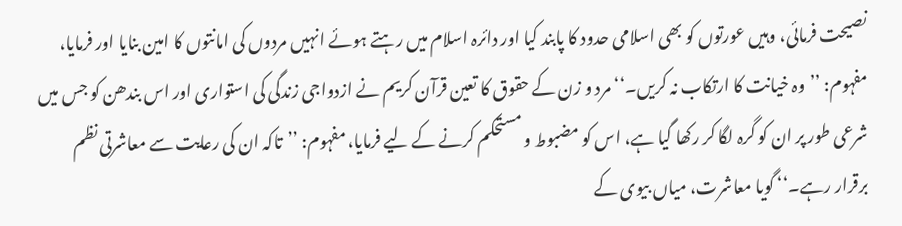نصیحت فرمائی، وہیں عورتوں کو بھی اسلامی حدود کا پابند کیا اور دائرہ اسلام میں رہتے ہوئے انہیں مردوں کی امانتوں کا امین بنایا اور فرمایا، مفہوم: ’’وہ خیانت کا ارتکاب نہ کریں۔‘‘ مرد و زن کے حقوق کا تعین قرآن کریم نے ازدواجی زندگی کی استواری اور اس بندھن کو جس میں شرعی طور پر ان کو گرہ لگا کر رکھا گیا ہے، اس کو مضبوط و مستحکم کرنے کے لیے فرمایا، مفہوم: ’’تاکہ ان کی رعایت سے معاشرتی نظم برقرار رہے۔‘‘ گویا معاشرت، میاں بیوی کے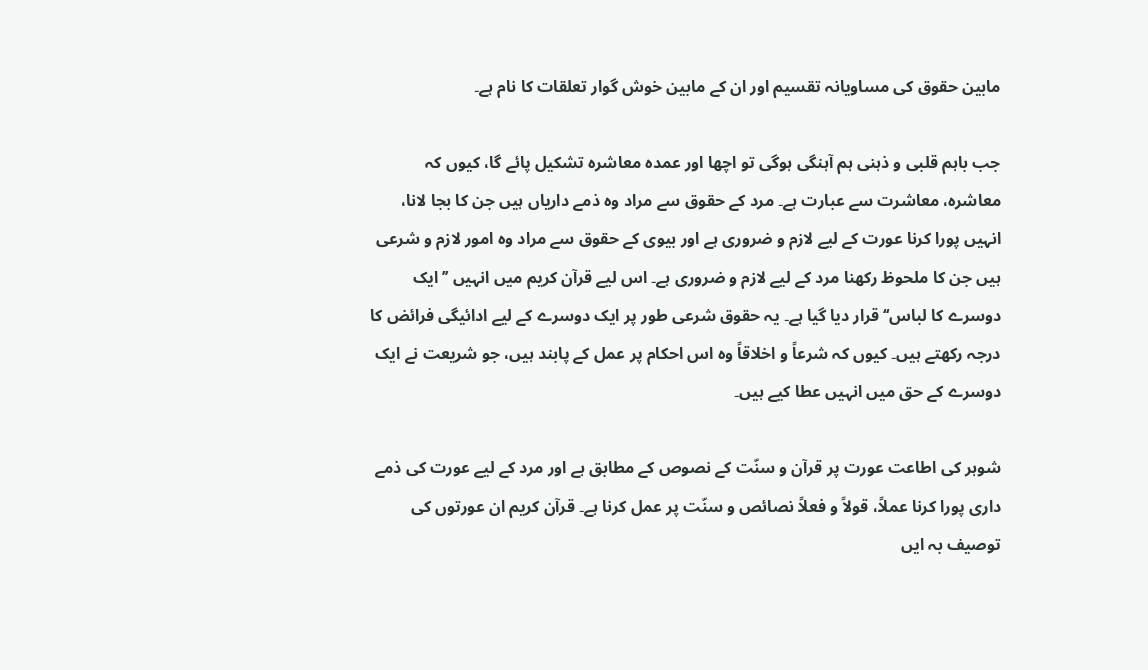مابین حقوق کی مساویانہ تقسیم اور ان کے مابین خوش گوار تعلقات کا نام ہے۔

جب باہم قلبی و ذہنی ہم آہنگی ہوگی تو اچھا اور عمدہ معاشرہ تشکیل پائے گا، کیوں کہ معاشرہ، معاشرت سے عبارت ہے۔ مرد کے حقوق سے مراد وہ ذمے داریاں ہیں جن کا بجا لانا، انہیں پورا کرنا عورت کے لیے لازم و ضروری ہے اور بیوی کے حقوق سے مراد وہ امور لازم و شرعی ہیں جن کا ملحوظ رکھنا مرد کے لیے لازم و ضروری ہے۔ اس لیے قرآن کریم میں انہیں ’’ایک دوسرے کا لباس‘‘ قرار دیا گیا ہے۔ یہ حقوق شرعی طور پر ایک دوسرے کے لیے ادائیگی فرائض کا درجہ رکھتے ہیں۔ کیوں کہ شرعاً و اخلاقاً وہ اس احکام پر عمل کے پابند ہیں، جو شریعت نے ایک دوسرے کے حق میں انہیں عطا کیے ہیں۔

شوہر کی اطاعت عورت پر قرآن و سنّت کے نصوص کے مطابق ہے اور مرد کے لیے عورت کی ذمے داری پورا کرنا عملاً، قولاً و فعلاً نصائص و سنّت پر عمل کرنا ہے۔ قرآن کریم ان عورتوں کی توصیف بہ ایں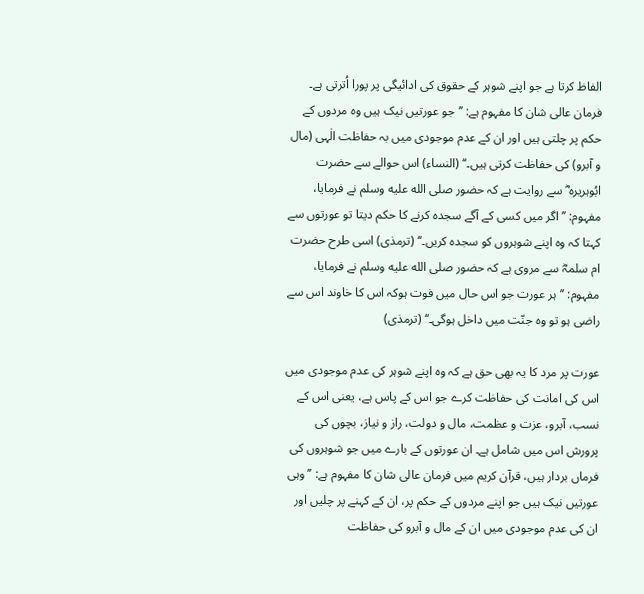الفاظ کرتا ہے جو اپنے شوہر کے حقوق کی ادائیگی پر پورا اُترتی ہے۔ فرمان عالی شان کا مفہوم ہے: ’’جو عورتیں نیک ہیں وہ مردوں کے حکم پر چلتی ہیں اور ان کے عدم موجودی میں بہ حفاظت الٰہی (مال و آبرو) کی حفاظت کرتی ہیں۔‘‘ (النساء) اس حوالے سے حضرت ابُوہریرہ ؓ سے روایت ہے کہ حضور صلى الله عليه وسلم نے فرمایا، مفہوم: ’’اگر میں کسی کے آگے سجدہ کرنے کا حکم دیتا تو عورتوں سے کہتا کہ وہ اپنے شوہروں کو سجدہ کریں۔‘‘ (ترمذی) اسی طرح حضرت ام سلمہؓ سے مروی ہے کہ حضور صلى الله عليه وسلم نے فرمایا، مفہوم: ’’ہر عورت جو اس حال میں فوت ہوکہ اس کا خاوند اس سے راضی ہو تو وہ جنّت میں داخل ہوگی۔‘‘ (ترمذی)

عورت پر مرد کا یہ بھی حق ہے کہ وہ اپنے شوہر کی عدم موجودی میں اس کی امانت کی حفاظت کرے جو اس کے پاس ہے، یعنی اس کے نسب، آبرو، عزت و عظمت، مال و دولت، راز و نیاز، بچوں کی پرورش اس میں شامل ہے۔ ان عورتوں کے بارے میں جو شوہروں کی فرماں بردار ہیں، قرآن کریم میں فرمان عالی شان کا مفہوم ہے: ’’وہی عورتیں نیک ہیں جو اپنے مردوں کے حکم پر، ان کے کہنے پر چلیں اور ان کی عدم موجودی میں ان کے مال و آبرو کی حفاظت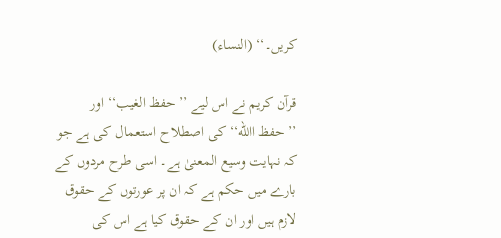کریں۔‘‘ (النساء)

قرآن کریم نے اس لیے ’’حفظ الغیب‘‘ اور ’’حفظ االله‘‘ کی اصطلاح استعمال کی ہے جو کہ نہایت وسیع المعنیٰ ہے۔ اسی طرح مردوں کے بارے میں حکم ہے کہ ان پر عورتوں کے حقوق لازم ہیں اور ان کے حقوق کیا ہے اس کی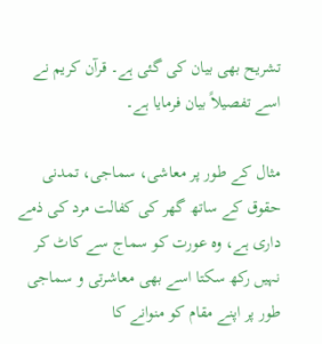تشریح بھی بیان کی گئی ہے۔ قرآن کریم نے اسے تفصیلاً بیان فرمایا ہے۔

مثال کے طور پر معاشی، سماجی، تمدنی حقوق کے ساتھ گھر کی کفالت مرد کی ذمے داری ہے، وہ عورت کو سماج سے کاٹ کر نہیں رکھ سکتا اسے بھی معاشرتی و سماجی طور پر اپنے مقام کو منوانے کا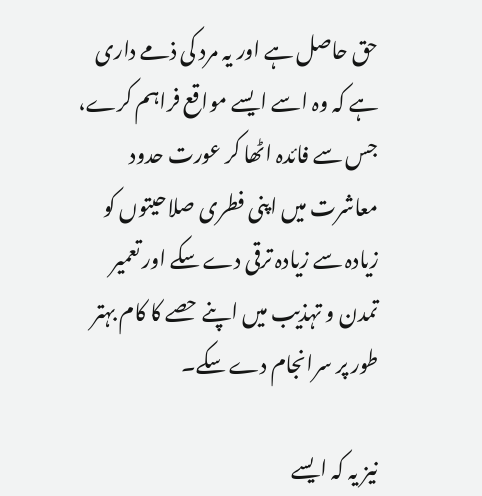حق حاصل ہے اور یہ مرد کی ذمے داری ہے کہ وہ اسے ایسے مواقع فراہم کرے، جس سے فائدہ اٹھا کر عورت حدود معاشرت میں اپنی فطری صلاحیتوں کو زیادہ سے زیادہ ترقی دے سکے اور تعمیر تمدن و تہذیب میں اپنے حصے کا کام بہتر طور پر سرانجام دے سکے۔

نیز یہ کہ ایسے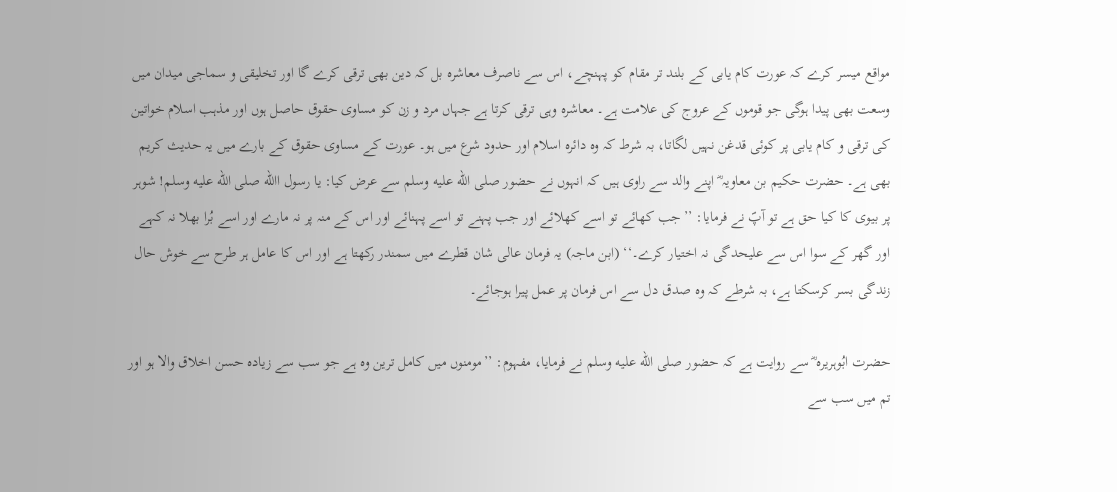مواقع میسر کرے کہ عورت کام یابی کے بلند تر مقام کو پہنچے، اس سے ناصرف معاشرہ بل کہ دین بھی ترقی کرے گا اور تخلیقی و سماجی میدان میں وسعت بھی پیدا ہوگی جو قوموں کے عروج کی علامت ہے۔ معاشرہ وہی ترقی کرتا ہے جہاں مرد و زن کو مساوی حقوق حاصل ہوں اور مذہب اسلام خواتین کی ترقی و کام یابی پر کوئی قدغن نہیں لگاتا، بہ شرط کہ وہ دائرہ اسلام اور حدود شرع میں ہو۔ عورت کے مساوی حقوق کے بارے میں یہ حدیث کریم بھی ہے۔ حضرت حکیم بن معاویہ ؓ اپنے والد سے راوی ہیں کہ انہوں نے حضور صلى الله عليه وسلم سے عرض کیا: یا رسول االله صلى الله عليه وسلم! شوہر پر بیوی کا کیا حق ہے تو آپؐ نے فرمایا: ’’جب کھائے تو اسے کھلائے اور جب پہنے تو اسے پہنائے اور اس کے منہ پر نہ مارے اور اسے بُرا بھلا نہ کہے اور گھر کے سوا اس سے علیحدگی نہ اختیار کرے۔‘‘ (ابن ماجہ) یہ فرمان عالی شان قطرے میں سمندر رکھتا ہے اور اس کا عامل ہر طرح سے خوش حال زندگی بسر کرسکتا ہے، بہ شرطے کہ وہ صدق دل سے اس فرمان پر عمل پیرا ہوجائے۔

حضرت ابُوہریرہ ؓ سے روایت ہے کہ حضور صلى الله عليه وسلم نے فرمایا، مفہوم: ’’مومنوں میں کامل ترین وہ ہے جو سب سے زیادہ حسن اخلاق والا ہو اور تم میں سب سے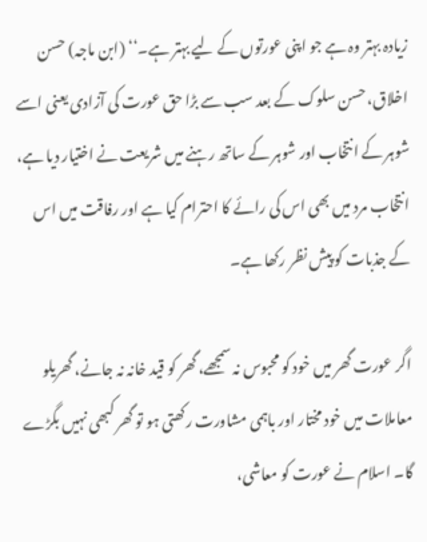زیادہ بہتر وہ ہے جو اپنی عورتوں کے لیے بہتر ہے۔‘‘ (ابن ماجہ) حسن اخلاق، حسن سلوک کے بعد سب سے بڑا حق عورت کی آزادی یعنی اسے شوہر کے انتخاب اور شوہر کے ساتھ رہنے میں شریعت نے اختیار دیا ہے، انتخاب مرد میں بھی اس کی رائے کا احترام کیا ہے اور رفاقت میں اس کے جذبات کو پیش نظر رکھا ہے۔

اگر عورت گھر میں خود کو محبوس نہ سمجھے، گھر کو قید خانہ نہ جانے، گھریلو معاملات میں خود مختار اور باہمی مشاورت رکھتی ہو تو گھر کبھی نہیں بگڑے گا۔ اسلام نے عورت کو معاشی،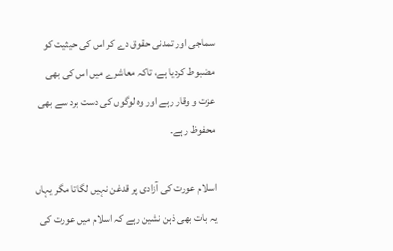سماجی اور تمدنی حقوق دے کر اس کی حیثیت کو مضبوط کردیا ہے، تاکہ معاشرے میں اس کی بھی عزت و وقار رہے اور وہ لوگوں کی دست برد سے بھی محفوظ رہے۔

اسلام عورت کی آزادی پر قدغن نہیں لگاتا مگر یہاں یہ بات بھی ذہن نشین رہے کہ اسلام میں عورت کی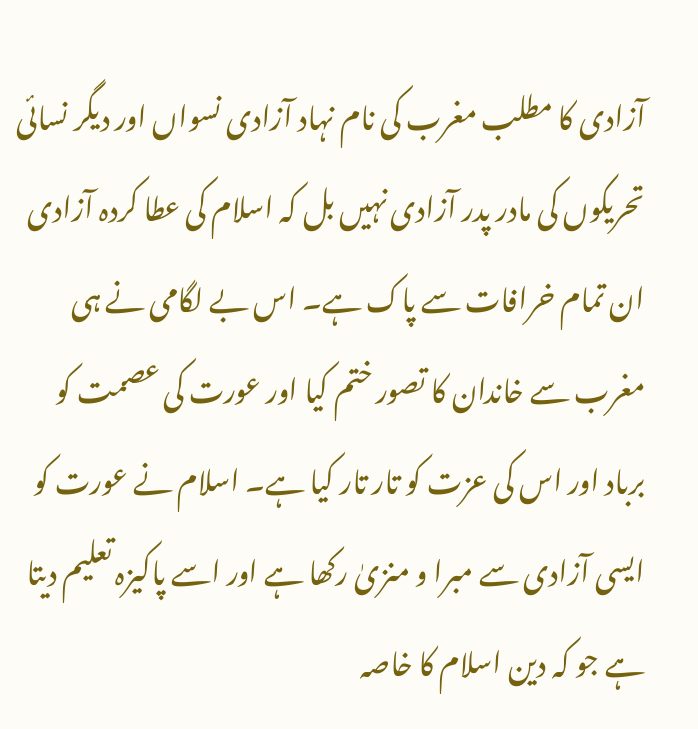آزادی کا مطلب مغرب کی نام نہاد آزادی نسواں اور دیگر نسائی تحریکوں کی مادر پدر آزادی نہیں بل کہ اسلام کی عطا کردہ آزادی ان تمام خرافات سے پاک ہے۔ اس بے لگامی نے ہی مغرب سے خاندان کا تصور ختم کیا اور عورت کی عصمت کو برباد اور اس کی عزت کو تار تار کیا ہے۔ اسلام نے عورت کو ایسی آزادی سے مبرا و منزیٰ رکھا ہے اور اسے پاکیزہ تعلیم دیتا ہے جو کہ دین اسلام کا خاصہ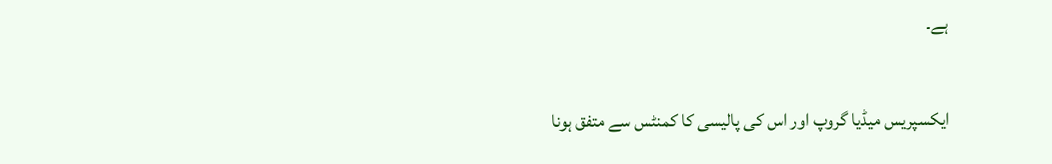ہے۔

ایکسپریس میڈیا گروپ اور اس کی پالیسی کا کمنٹس سے متفق ہونا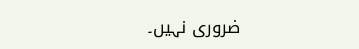ضروری نہیں۔